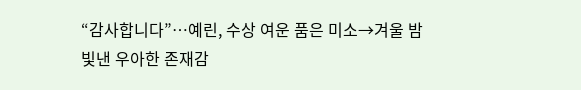“감사합니다”…예린, 수상 여운 품은 미소→겨울 밤 빛낸 우아한 존재감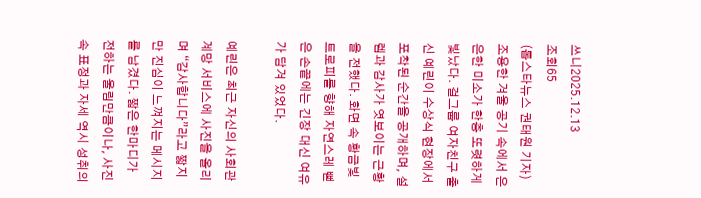쓰니2025.12.13
조회65
(톱스타뉴스 권태원 기자) 조용한 겨울 공기 속에서 은은한 미소가 한층 또렷하게 빛났다. 걸그룹 여자친구 출신 예린이 수상식 현장에서 포착된 순간을 공개하며, 설렘과 감사가 엿보이는 근황을 전했다. 화면 속 황금빛 트로피를 향해 자연스레 뻗은 손끝에는 긴장 대신 여유가 담겨 있었다.

예린은 최근 자신의 사회관계망 서비스에 사진을 올리며 “감사합니다”라고 짧지만 진심이 느껴지는 메시지를 남겼다. 짧은 한마디가 전하는 울림만큼이나, 사진 속 표정과 자세 역시 성취의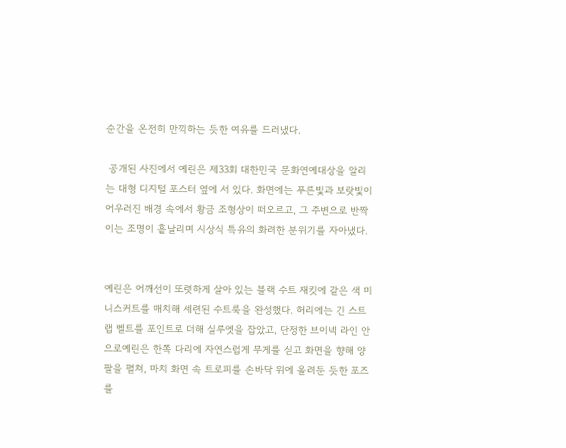순간을 온전히 만끽하는 듯한 여유를 드러냈다.

 공개된 사진에서 예린은 제33회 대한민국 문화연예대상을 알리는 대형 디지털 포스터 옆에 서 있다. 화면에는 푸른빛과 보랏빛이 어우러진 배경 속에서 황금 조형상이 떠오르고, 그 주변으로 반짝이는 조명이 흩날리며 시상식 특유의 화려한 분위기를 자아냈다.


예린은 어깨선이 또렷하게 살아 있는 블랙 수트 재킷에 같은 색 미니스커트를 매치해 세련된 수트룩을 완성했다. 허리에는 긴 스트랩 벨트를 포인트로 더해 실루엣을 잡았고, 단정한 브이넥 라인 안으로예린은 한쪽 다리에 자연스럽게 무게를 싣고 화면을 향해 양팔을 펼쳐, 마치 화면 속 트로피를 손바닥 위에 올려둔 듯한 포즈를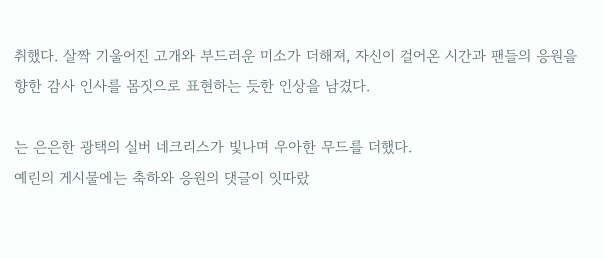취했다. 살짝 기울어진 고개와 부드러운 미소가 더해져, 자신이 걸어온 시간과 팬들의 응원을 향한 감사 인사를 몸짓으로 표현하는 듯한 인상을 남겼다.

는 은은한 광택의 실버 네크리스가 빛나며 우아한 무드를 더했다.
예린의 게시물에는 축하와 응원의 댓글이 잇따랐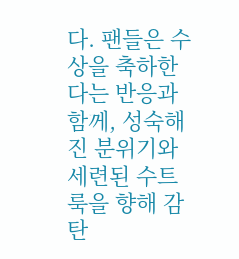다. 팬들은 수상을 축하한다는 반응과 함께, 성숙해진 분위기와 세련된 수트룩을 향해 감탄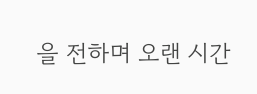을 전하며 오랜 시간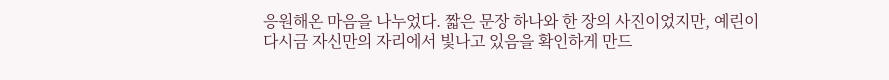응원해온 마음을 나누었다. 짧은 문장 하나와 한 장의 사진이었지만, 예린이 다시금 자신만의 자리에서 빛나고 있음을 확인하게 만드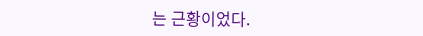는 근황이었다.